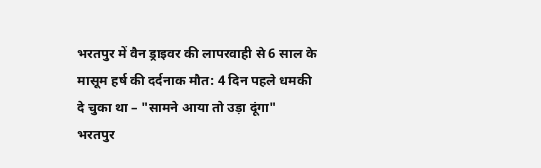भरतपुर में वैन ड्राइवर की लापरवाही से 6 साल के मासूम हर्ष की दर्दनाक मौत: 4 दिन पहले धमकी दे चुका था – "सामने आया तो उड़ा दूंगा"
भरतपुर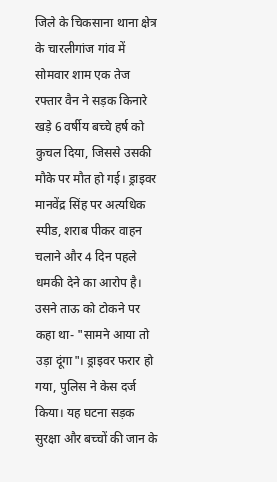जिले के चिकसाना थाना क्षेत्र के चारलीगांज गांव में सोमवार शाम एक तेज रफ्तार वैन ने सड़क किनारे खड़े 6 वर्षीय बच्चे हर्ष को कुचल दिया, जिससे उसकी मौके पर मौत हो गई। ड्राइवर मानवेंद्र सिंह पर अत्यधिक स्पीड, शराब पीकर वाहन चलाने और 4 दिन पहले धमकी देने का आरोप है। उसने ताऊ को टोकने पर कहा था- "सामने आया तो उड़ा दूंगा"। ड्राइवर फरार हो गया, पुलिस ने केस दर्ज किया। यह घटना सड़क सुरक्षा और बच्चों की जान के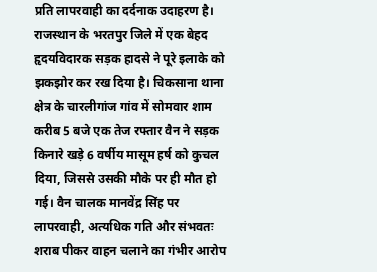प्रति लापरवाही का दर्दनाक उदाहरण है।
राजस्थान के भरतपुर जिले में एक बेहद हृदयविदारक सड़क हादसे ने पूरे इलाके को झकझोर कर रख दिया है। चिकसाना थाना क्षेत्र के चारलीगांज गांव में सोमवार शाम करीब 5 बजे एक तेज रफ्तार वैन ने सड़क किनारे खड़े 6 वर्षीय मासूम हर्ष को कुचल दिया, जिससे उसकी मौके पर ही मौत हो गई। वैन चालक मानवेंद्र सिंह पर लापरवाही, अत्यधिक गति और संभवतः शराब पीकर वाहन चलाने का गंभीर आरोप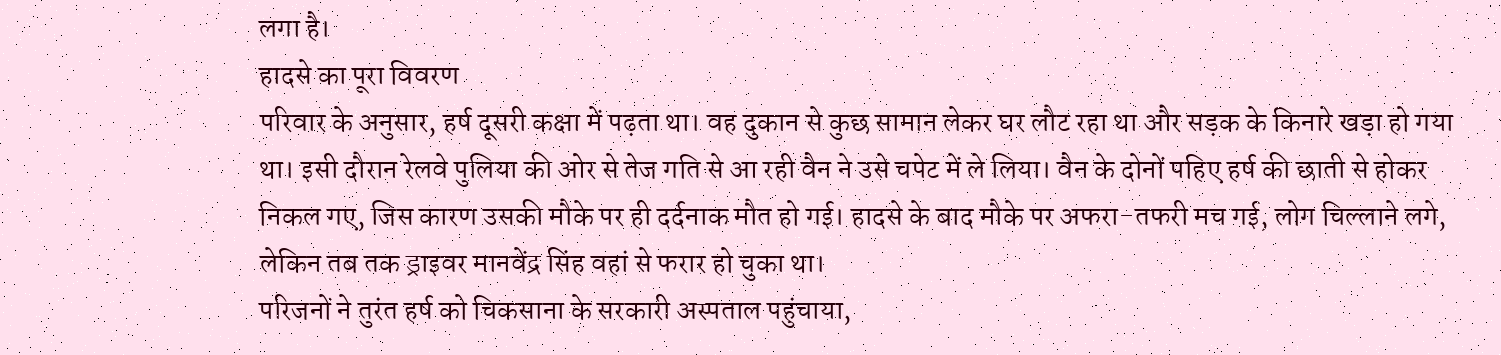लगा है।
हादसे का पूरा विवरण
परिवार के अनुसार, हर्ष दूसरी कक्षा में पढ़ता था। वह दुकान से कुछ सामान लेकर घर लौट रहा था और सड़क के किनारे खड़ा हो गया था। इसी दौरान रेलवे पुलिया की ओर से तेज गति से आ रही वैन ने उसे चपेट में ले लिया। वैन के दोनों पहिए हर्ष की छाती से होकर निकल गए, जिस कारण उसकी मौके पर ही दर्दनाक मौत हो गई। हादसे के बाद मौके पर अफरा-तफरी मच गई, लोग चिल्लाने लगे, लेकिन तब तक ड्राइवर मानवेंद्र सिंह वहां से फरार हो चुका था।
परिजनों ने तुरंत हर्ष को चिकसाना के सरकारी अस्पताल पहुंचाया,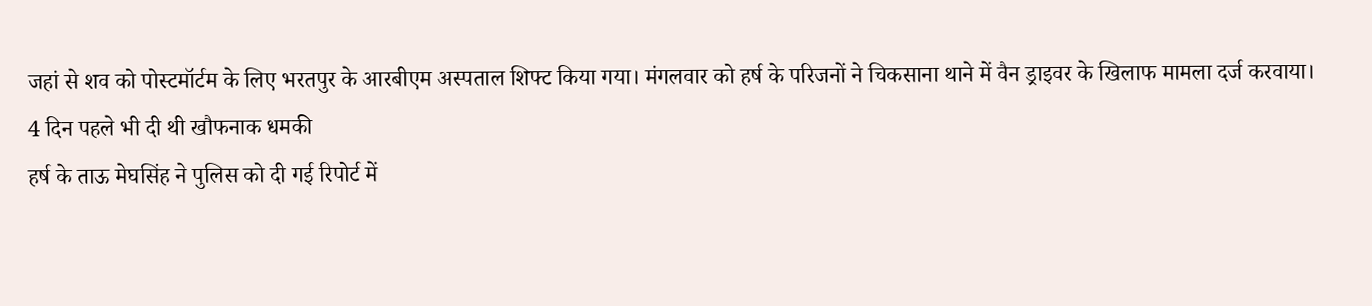जहां से शव को पोस्टमॉर्टम के लिए भरतपुर के आरबीएम अस्पताल शिफ्ट किया गया। मंगलवार को हर्ष के परिजनों ने चिकसाना थाने में वैन ड्राइवर के खिलाफ मामला दर्ज करवाया।
4 दिन पहले भी दी थी खौफनाक धमकी
हर्ष के ताऊ मेघसिंह ने पुलिस को दी गई रिपोर्ट में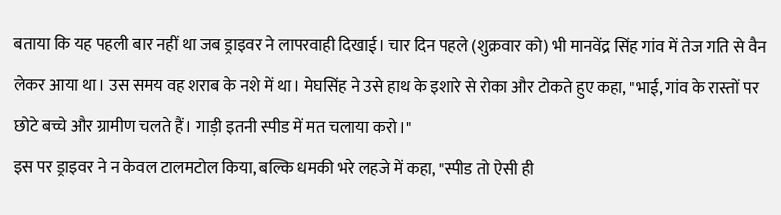बताया कि यह पहली बार नहीं था जब ड्राइवर ने लापरवाही दिखाई। चार दिन पहले (शुक्रवार को) भी मानवेंद्र सिंह गांव में तेज गति से वैन लेकर आया था। उस समय वह शराब के नशे में था। मेघसिंह ने उसे हाथ के इशारे से रोका और टोकते हुए कहा, "भाई, गांव के रास्तों पर छोटे बच्चे और ग्रामीण चलते हैं। गाड़ी इतनी स्पीड में मत चलाया करो।"
इस पर ड्राइवर ने न केवल टालमटोल किया, बल्कि धमकी भरे लहजे में कहा, "स्पीड तो ऐसी ही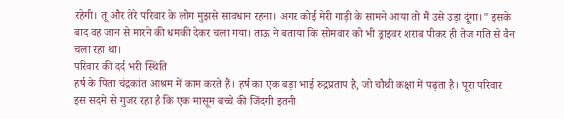रहेगी। तू और तेरे परिवार के लोग मुझसे सावधान रहना। अगर कोई मेरी गाड़ी के सामने आया तो मैं उसे उड़ा दूंगा।" इसके बाद वह जान से मारने की धमकी देकर चला गया। ताऊ ने बताया कि सोमवार को भी ड्राइवर शराब पीकर ही तेज गति से वैन चला रहा था।
परिवार की दर्द भरी स्थिति
हर्ष के पिता चंद्रकांत आश्रम में काम करते हैं। हर्ष का एक बड़ा भाई रुद्रप्रताप है, जो चौथी कक्षा में पढ़ता है। पूरा परिवार इस सदमे से गुजर रहा है कि एक मासूम बच्चे की जिंदगी इतनी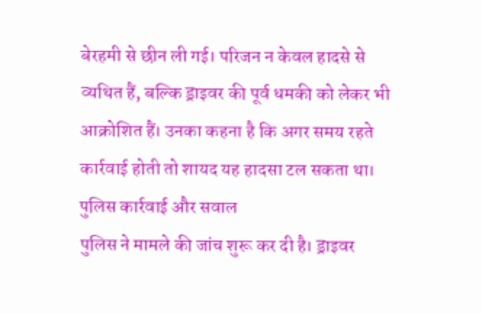बेरहमी से छीन ली गई। परिजन न केवल हादसे से व्यथित हैं, बल्कि ड्राइवर की पूर्व धमकी को लेकर भी आक्रोशित हैं। उनका कहना है कि अगर समय रहते कार्रवाई होती तो शायद यह हादसा टल सकता था।
पुलिस कार्रवाई और सवाल
पुलिस ने मामले की जांच शुरू कर दी है। ड्राइवर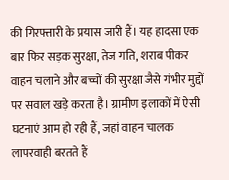की गिरफ्तारी के प्रयास जारी हैं। यह हादसा एक बार फिर सड़क सुरक्षा, तेज गति, शराब पीकर वाहन चलाने और बच्चों की सुरक्षा जैसे गंभीर मुद्दों पर सवाल खड़े करता है। ग्रामीण इलाकों में ऐसी घटनाएं आम हो रही हैं, जहां वाहन चालक लापरवाही बरतते हैं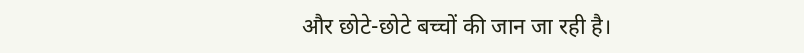और छोटे-छोटे बच्चों की जान जा रही है।